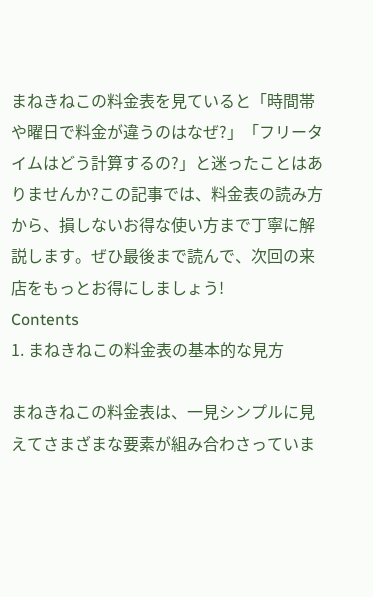まねきねこの料金表を見ていると「時間帯や曜日で料金が違うのはなぜ?」「フリータイムはどう計算するの?」と迷ったことはありませんか?この記事では、料金表の読み方から、損しないお得な使い方まで丁寧に解説します。ぜひ最後まで読んで、次回の来店をもっとお得にしましょう!
Contents
1. まねきねこの料金表の基本的な見方

まねきねこの料金表は、一見シンプルに見えてさまざまな要素が組み合わさっていま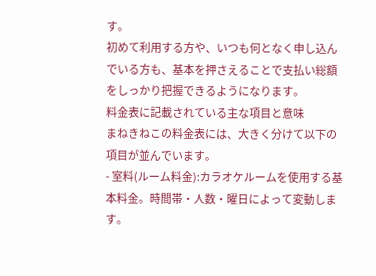す。
初めて利用する方や、いつも何となく申し込んでいる方も、基本を押さえることで支払い総額をしっかり把握できるようになります。
料金表に記載されている主な項目と意味
まねきねこの料金表には、大きく分けて以下の項目が並んでいます。
- 室料(ルーム料金):カラオケルームを使用する基本料金。時間帯・人数・曜日によって変動します。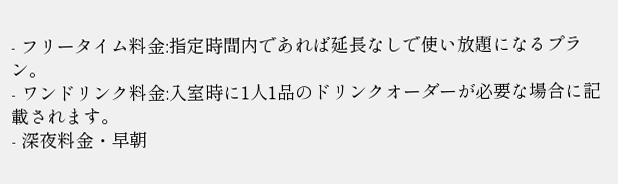- フリータイム料金:指定時間内であれば延長なしで使い放題になるプラン。
- ワンドリンク料金:入室時に1人1品のドリンクオーダーが必要な場合に記載されます。
- 深夜料金・早朝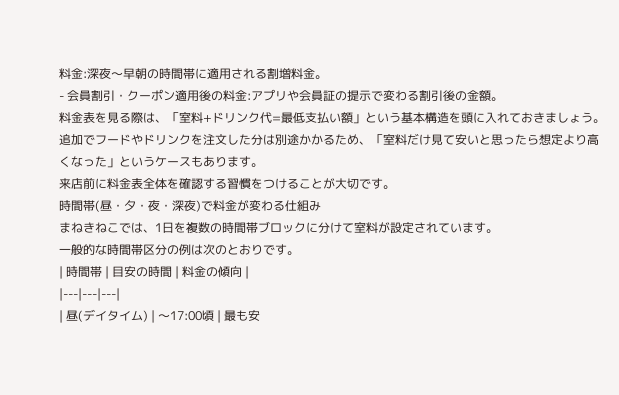料金:深夜〜早朝の時間帯に適用される割増料金。
- 会員割引・クーポン適用後の料金:アプリや会員証の提示で変わる割引後の金額。
料金表を見る際は、「室料+ドリンク代=最低支払い額」という基本構造を頭に入れておきましょう。
追加でフードやドリンクを注文した分は別途かかるため、「室料だけ見て安いと思ったら想定より高くなった」というケースもあります。
来店前に料金表全体を確認する習慣をつけることが大切です。
時間帯(昼・夕・夜・深夜)で料金が変わる仕組み
まねきねこでは、1日を複数の時間帯ブロックに分けて室料が設定されています。
一般的な時間帯区分の例は次のとおりです。
| 時間帯 | 目安の時間 | 料金の傾向 |
|---|---|---|
| 昼(デイタイム) | 〜17:00頃 | 最も安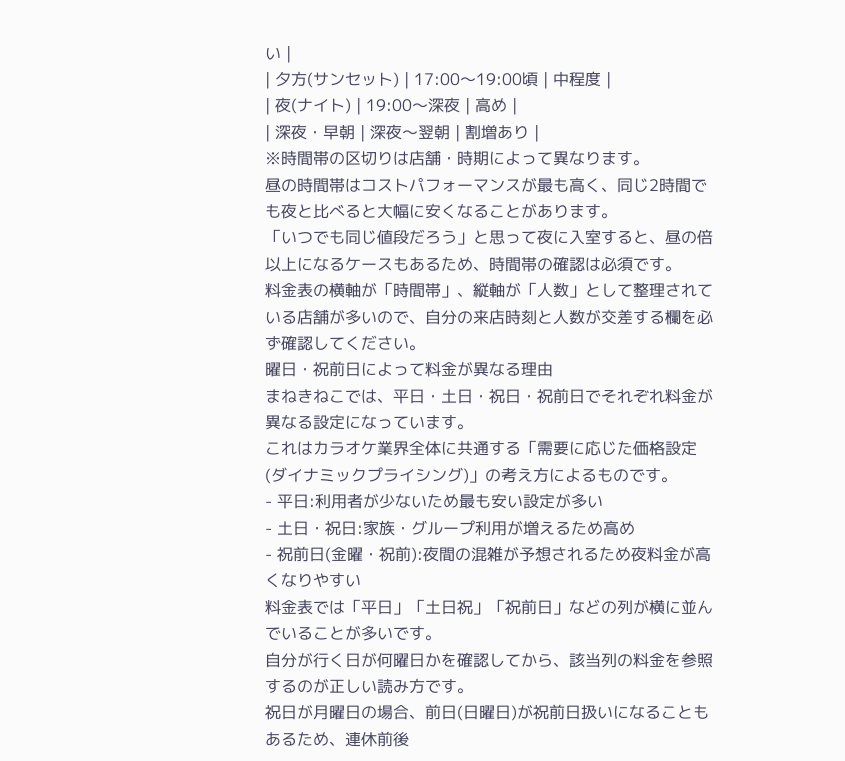い |
| 夕方(サンセット) | 17:00〜19:00頃 | 中程度 |
| 夜(ナイト) | 19:00〜深夜 | 高め |
| 深夜・早朝 | 深夜〜翌朝 | 割増あり |
※時間帯の区切りは店舗・時期によって異なります。
昼の時間帯はコストパフォーマンスが最も高く、同じ2時間でも夜と比べると大幅に安くなることがあります。
「いつでも同じ値段だろう」と思って夜に入室すると、昼の倍以上になるケースもあるため、時間帯の確認は必須です。
料金表の横軸が「時間帯」、縦軸が「人数」として整理されている店舗が多いので、自分の来店時刻と人数が交差する欄を必ず確認してください。
曜日・祝前日によって料金が異なる理由
まねきねこでは、平日・土日・祝日・祝前日でそれぞれ料金が異なる設定になっています。
これはカラオケ業界全体に共通する「需要に応じた価格設定(ダイナミックプライシング)」の考え方によるものです。
- 平日:利用者が少ないため最も安い設定が多い
- 土日・祝日:家族・グループ利用が増えるため高め
- 祝前日(金曜・祝前):夜間の混雑が予想されるため夜料金が高くなりやすい
料金表では「平日」「土日祝」「祝前日」などの列が横に並んでいることが多いです。
自分が行く日が何曜日かを確認してから、該当列の料金を参照するのが正しい読み方です。
祝日が月曜日の場合、前日(日曜日)が祝前日扱いになることもあるため、連休前後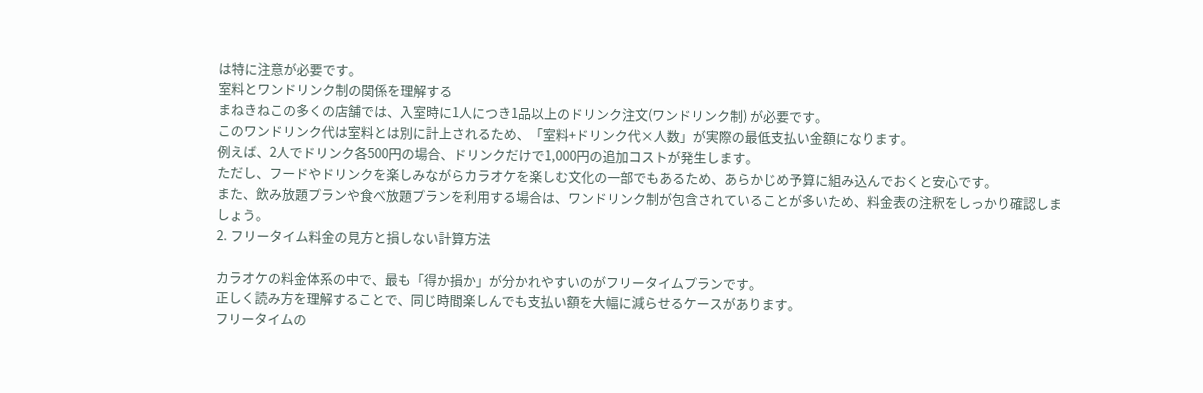は特に注意が必要です。
室料とワンドリンク制の関係を理解する
まねきねこの多くの店舗では、入室時に1人につき1品以上のドリンク注文(ワンドリンク制) が必要です。
このワンドリンク代は室料とは別に計上されるため、「室料+ドリンク代×人数」が実際の最低支払い金額になります。
例えば、2人でドリンク各500円の場合、ドリンクだけで1,000円の追加コストが発生します。
ただし、フードやドリンクを楽しみながらカラオケを楽しむ文化の一部でもあるため、あらかじめ予算に組み込んでおくと安心です。
また、飲み放題プランや食べ放題プランを利用する場合は、ワンドリンク制が包含されていることが多いため、料金表の注釈をしっかり確認しましょう。
2. フリータイム料金の見方と損しない計算方法

カラオケの料金体系の中で、最も「得か損か」が分かれやすいのがフリータイムプランです。
正しく読み方を理解することで、同じ時間楽しんでも支払い額を大幅に減らせるケースがあります。
フリータイムの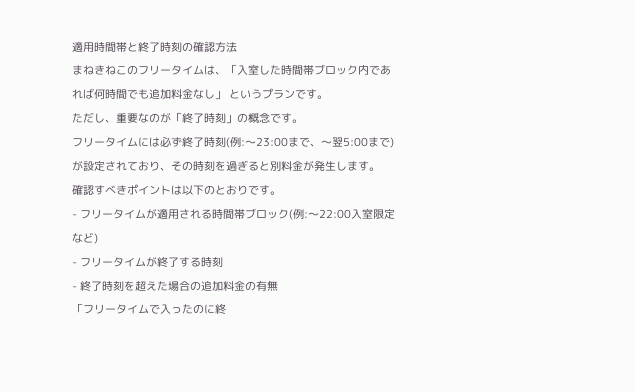適用時間帯と終了時刻の確認方法
まねきねこのフリータイムは、「入室した時間帯ブロック内であれば何時間でも追加料金なし」 というプランです。
ただし、重要なのが「終了時刻」の概念です。
フリータイムには必ず終了時刻(例:〜23:00まで、〜翌5:00まで) が設定されており、その時刻を過ぎると別料金が発生します。
確認すべきポイントは以下のとおりです。
- フリータイムが適用される時間帯ブロック(例:〜22:00入室限定など)
- フリータイムが終了する時刻
- 終了時刻を超えた場合の追加料金の有無
「フリータイムで入ったのに終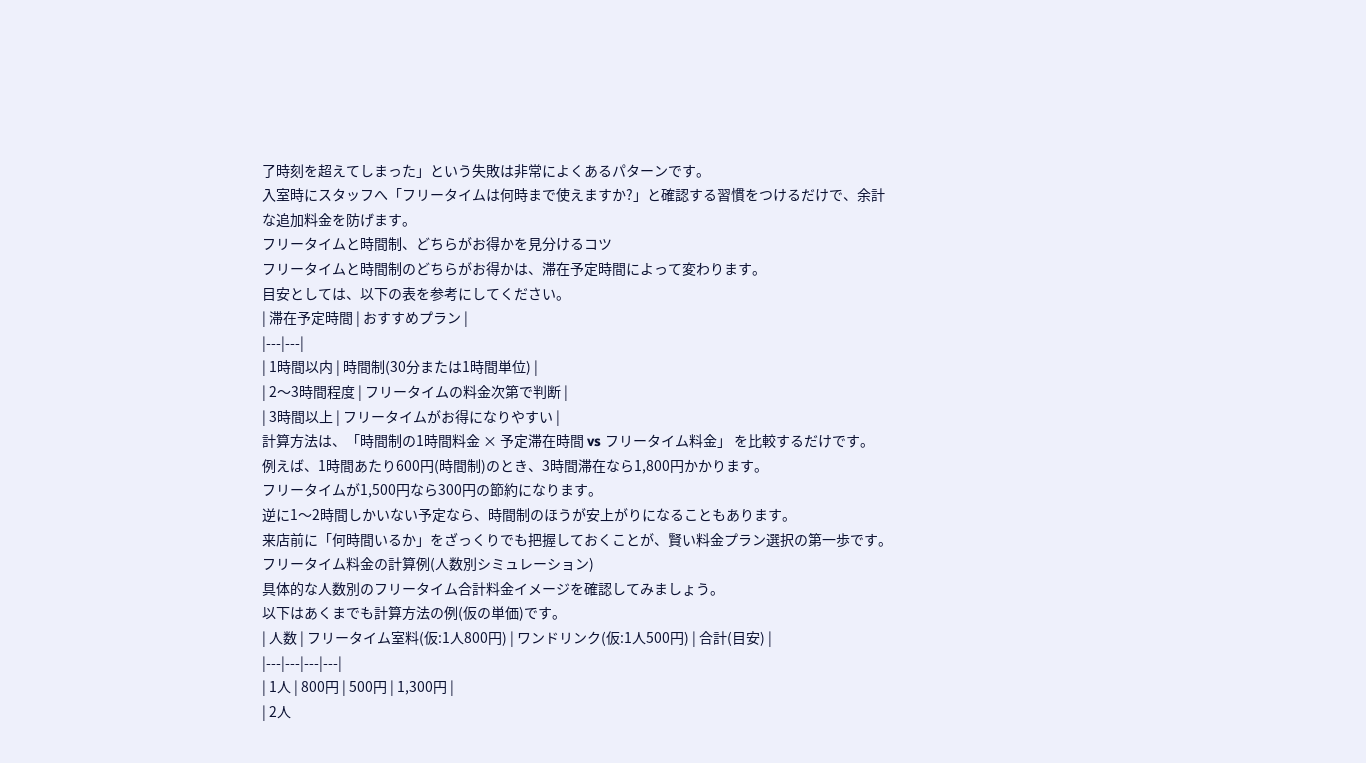了時刻を超えてしまった」という失敗は非常によくあるパターンです。
入室時にスタッフへ「フリータイムは何時まで使えますか?」と確認する習慣をつけるだけで、余計な追加料金を防げます。
フリータイムと時間制、どちらがお得かを見分けるコツ
フリータイムと時間制のどちらがお得かは、滞在予定時間によって変わります。
目安としては、以下の表を参考にしてください。
| 滞在予定時間 | おすすめプラン |
|---|---|
| 1時間以内 | 時間制(30分または1時間単位) |
| 2〜3時間程度 | フリータイムの料金次第で判断 |
| 3時間以上 | フリータイムがお得になりやすい |
計算方法は、「時間制の1時間料金 × 予定滞在時間 vs フリータイム料金」 を比較するだけです。
例えば、1時間あたり600円(時間制)のとき、3時間滞在なら1,800円かかります。
フリータイムが1,500円なら300円の節約になります。
逆に1〜2時間しかいない予定なら、時間制のほうが安上がりになることもあります。
来店前に「何時間いるか」をざっくりでも把握しておくことが、賢い料金プラン選択の第一歩です。
フリータイム料金の計算例(人数別シミュレーション)
具体的な人数別のフリータイム合計料金イメージを確認してみましょう。
以下はあくまでも計算方法の例(仮の単価)です。
| 人数 | フリータイム室料(仮:1人800円) | ワンドリンク(仮:1人500円) | 合計(目安) |
|---|---|---|---|
| 1人 | 800円 | 500円 | 1,300円 |
| 2人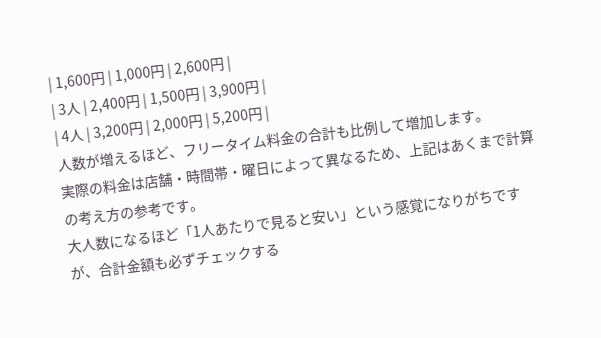| 1,600円 | 1,000円 | 2,600円 |
| 3人 | 2,400円 | 1,500円 | 3,900円 |
| 4人 | 3,200円 | 2,000円 | 5,200円 |
人数が増えるほど、フリータイム料金の合計も比例して増加します。
実際の料金は店舗・時間帯・曜日によって異なるため、上記はあくまで計算の考え方の参考です。
大人数になるほど「1人あたりで見ると安い」という感覚になりがちですが、合計金額も必ずチェックする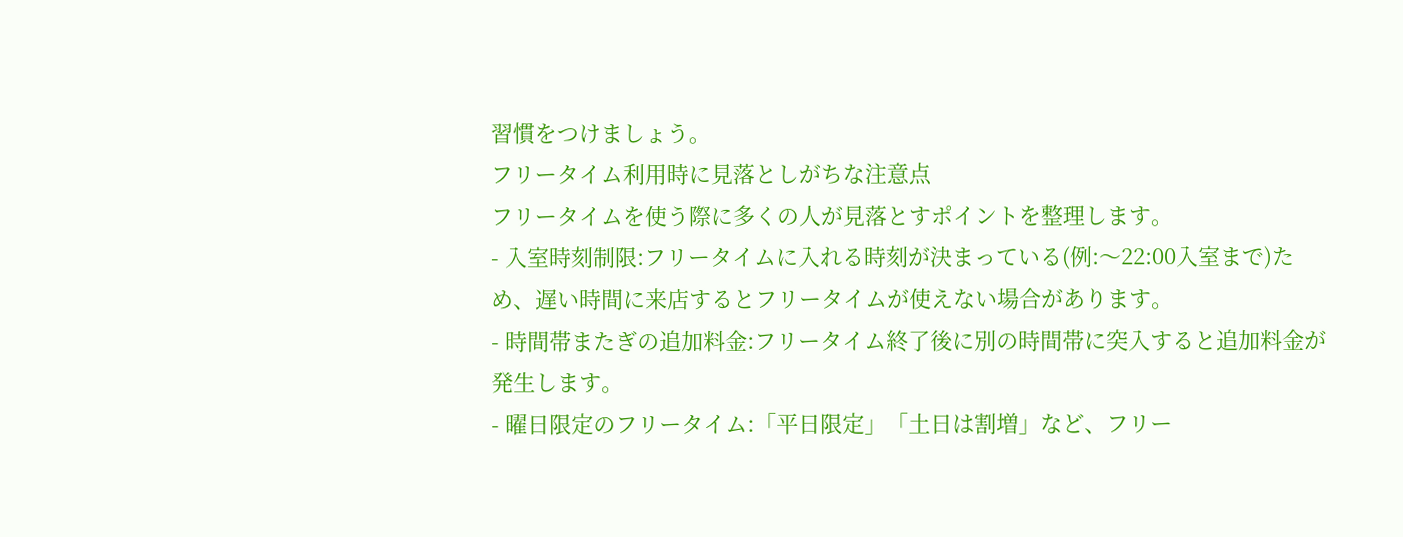習慣をつけましょう。
フリータイム利用時に見落としがちな注意点
フリータイムを使う際に多くの人が見落とすポイントを整理します。
- 入室時刻制限:フリータイムに入れる時刻が決まっている(例:〜22:00入室まで)ため、遅い時間に来店するとフリータイムが使えない場合があります。
- 時間帯またぎの追加料金:フリータイム終了後に別の時間帯に突入すると追加料金が発生します。
- 曜日限定のフリータイム:「平日限定」「土日は割増」など、フリー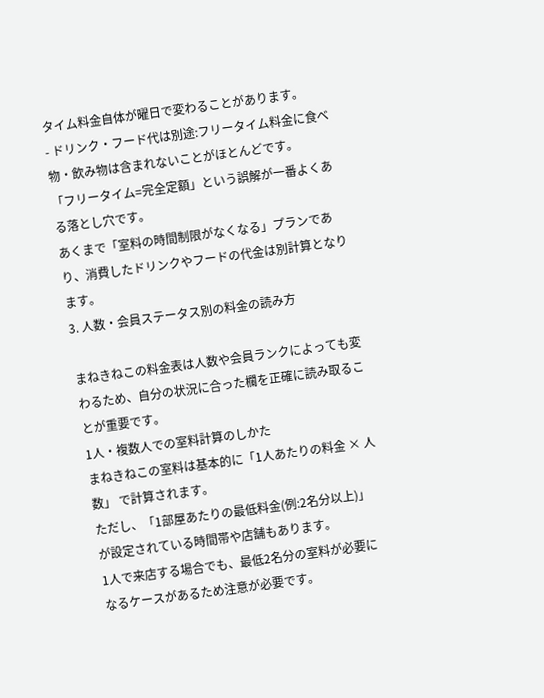タイム料金自体が曜日で変わることがあります。
- ドリンク・フード代は別途:フリータイム料金に食べ物・飲み物は含まれないことがほとんどです。
「フリータイム=完全定額」という誤解が一番よくある落とし穴です。
あくまで「室料の時間制限がなくなる」プランであり、消費したドリンクやフードの代金は別計算となります。
3. 人数・会員ステータス別の料金の読み方

まねきねこの料金表は人数や会員ランクによっても変わるため、自分の状況に合った欄を正確に読み取ることが重要です。
1人・複数人での室料計算のしかた
まねきねこの室料は基本的に「1人あたりの料金 × 人数」 で計算されます。
ただし、「1部屋あたりの最低料金(例:2名分以上)」 が設定されている時間帯や店舗もあります。
1人で来店する場合でも、最低2名分の室料が必要になるケースがあるため注意が必要です。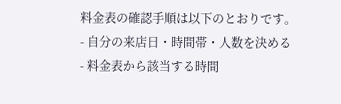料金表の確認手順は以下のとおりです。
- 自分の来店日・時間帯・人数を決める
- 料金表から該当する時間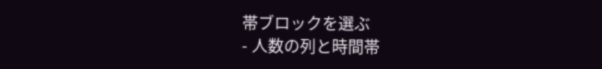帯ブロックを選ぶ
- 人数の列と時間帯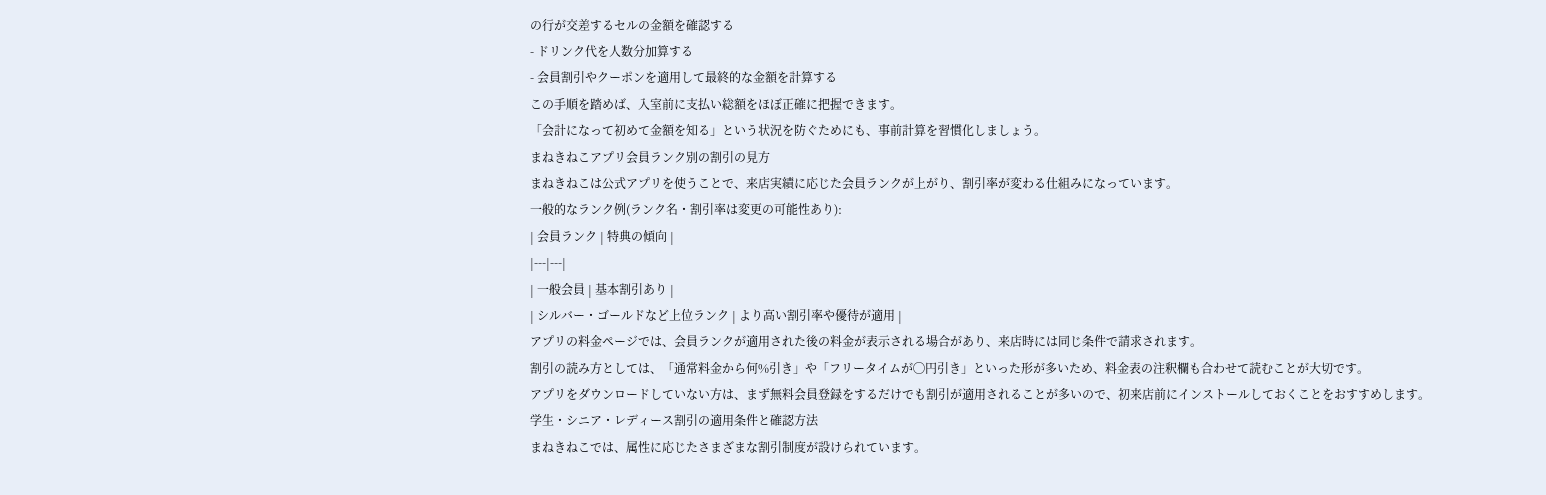の行が交差するセルの金額を確認する
- ドリンク代を人数分加算する
- 会員割引やクーポンを適用して最終的な金額を計算する
この手順を踏めば、入室前に支払い総額をほぼ正確に把握できます。
「会計になって初めて金額を知る」という状況を防ぐためにも、事前計算を習慣化しましょう。
まねきねこアプリ会員ランク別の割引の見方
まねきねこは公式アプリを使うことで、来店実績に応じた会員ランクが上がり、割引率が変わる仕組みになっています。
一般的なランク例(ランク名・割引率は変更の可能性あり):
| 会員ランク | 特典の傾向 |
|---|---|
| 一般会員 | 基本割引あり |
| シルバー・ゴールドなど上位ランク | より高い割引率や優待が適用 |
アプリの料金ページでは、会員ランクが適用された後の料金が表示される場合があり、来店時には同じ条件で請求されます。
割引の読み方としては、「通常料金から何%引き」や「フリータイムが◯円引き」といった形が多いため、料金表の注釈欄も合わせて読むことが大切です。
アプリをダウンロードしていない方は、まず無料会員登録をするだけでも割引が適用されることが多いので、初来店前にインストールしておくことをおすすめします。
学生・シニア・レディース割引の適用条件と確認方法
まねきねこでは、属性に応じたさまざまな割引制度が設けられています。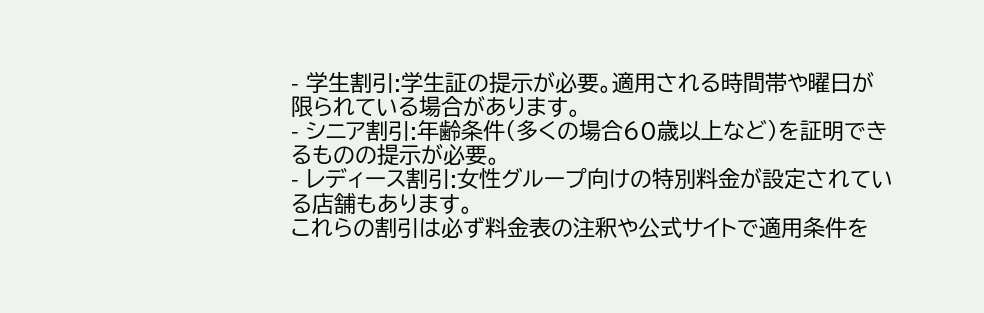- 学生割引:学生証の提示が必要。適用される時間帯や曜日が限られている場合があります。
- シニア割引:年齢条件(多くの場合60歳以上など)を証明できるものの提示が必要。
- レディース割引:女性グループ向けの特別料金が設定されている店舗もあります。
これらの割引は必ず料金表の注釈や公式サイトで適用条件を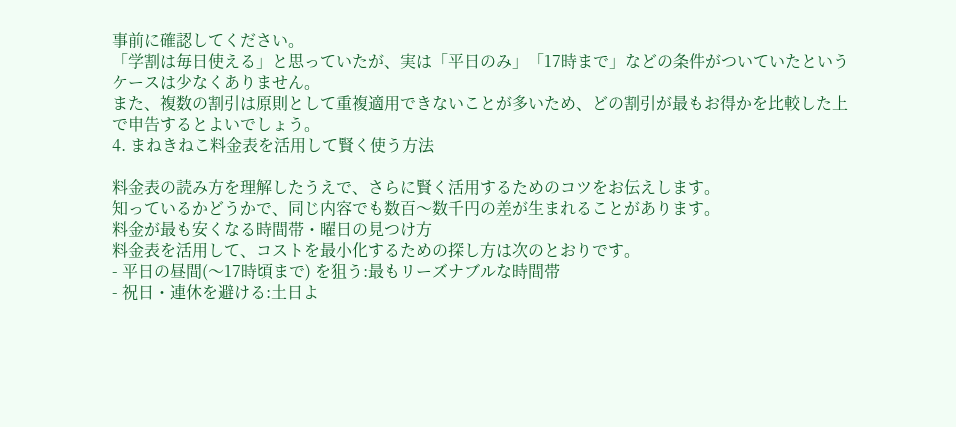事前に確認してください。
「学割は毎日使える」と思っていたが、実は「平日のみ」「17時まで」などの条件がついていたというケースは少なくありません。
また、複数の割引は原則として重複適用できないことが多いため、どの割引が最もお得かを比較した上で申告するとよいでしょう。
4. まねきねこ料金表を活用して賢く使う方法

料金表の読み方を理解したうえで、さらに賢く活用するためのコツをお伝えします。
知っているかどうかで、同じ内容でも数百〜数千円の差が生まれることがあります。
料金が最も安くなる時間帯・曜日の見つけ方
料金表を活用して、コストを最小化するための探し方は次のとおりです。
- 平日の昼間(〜17時頃まで) を狙う:最もリーズナブルな時間帯
- 祝日・連休を避ける:土日よ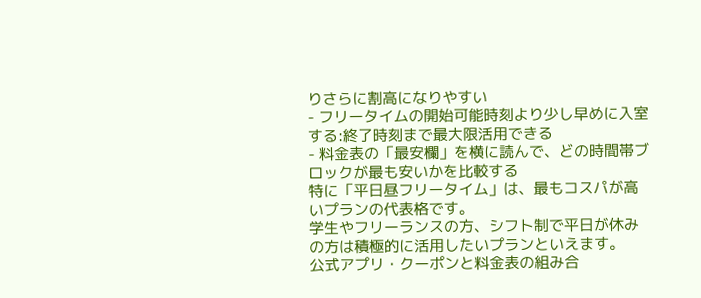りさらに割高になりやすい
- フリータイムの開始可能時刻より少し早めに入室する:終了時刻まで最大限活用できる
- 料金表の「最安欄」を横に読んで、どの時間帯ブロックが最も安いかを比較する
特に「平日昼フリータイム」は、最もコスパが高いプランの代表格です。
学生やフリーランスの方、シフト制で平日が休みの方は積極的に活用したいプランといえます。
公式アプリ・クーポンと料金表の組み合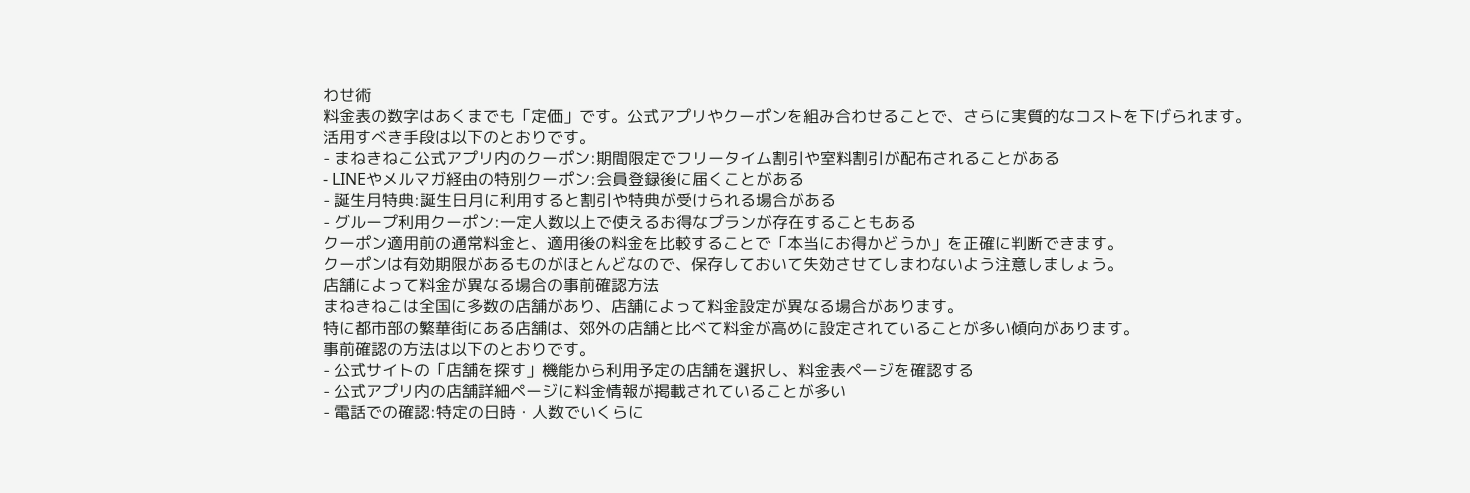わせ術
料金表の数字はあくまでも「定価」です。公式アプリやクーポンを組み合わせることで、さらに実質的なコストを下げられます。
活用すべき手段は以下のとおりです。
- まねきねこ公式アプリ内のクーポン:期間限定でフリータイム割引や室料割引が配布されることがある
- LINEやメルマガ経由の特別クーポン:会員登録後に届くことがある
- 誕生月特典:誕生日月に利用すると割引や特典が受けられる場合がある
- グループ利用クーポン:一定人数以上で使えるお得なプランが存在することもある
クーポン適用前の通常料金と、適用後の料金を比較することで「本当にお得かどうか」を正確に判断できます。
クーポンは有効期限があるものがほとんどなので、保存しておいて失効させてしまわないよう注意しましょう。
店舗によって料金が異なる場合の事前確認方法
まねきねこは全国に多数の店舗があり、店舗によって料金設定が異なる場合があります。
特に都市部の繁華街にある店舗は、郊外の店舗と比べて料金が高めに設定されていることが多い傾向があります。
事前確認の方法は以下のとおりです。
- 公式サイトの「店舗を探す」機能から利用予定の店舗を選択し、料金表ページを確認する
- 公式アプリ内の店舗詳細ページに料金情報が掲載されていることが多い
- 電話での確認:特定の日時・人数でいくらに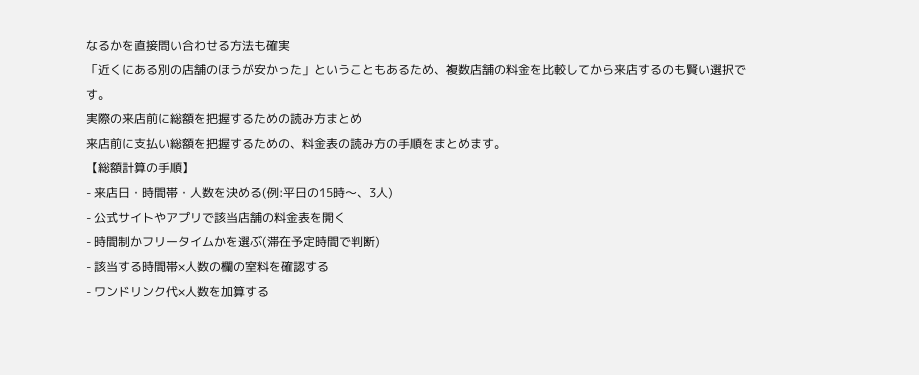なるかを直接問い合わせる方法も確実
「近くにある別の店舗のほうが安かった」ということもあるため、複数店舗の料金を比較してから来店するのも賢い選択です。
実際の来店前に総額を把握するための読み方まとめ
来店前に支払い総額を把握するための、料金表の読み方の手順をまとめます。
【総額計算の手順】
- 来店日・時間帯・人数を決める(例:平日の15時〜、3人)
- 公式サイトやアプリで該当店舗の料金表を開く
- 時間制かフリータイムかを選ぶ(滞在予定時間で判断)
- 該当する時間帯×人数の欄の室料を確認する
- ワンドリンク代×人数を加算する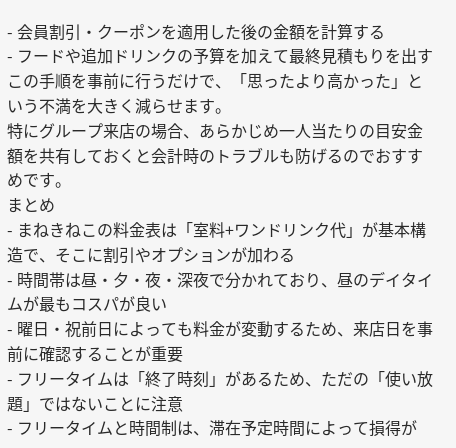- 会員割引・クーポンを適用した後の金額を計算する
- フードや追加ドリンクの予算を加えて最終見積もりを出す
この手順を事前に行うだけで、「思ったより高かった」という不満を大きく減らせます。
特にグループ来店の場合、あらかじめ一人当たりの目安金額を共有しておくと会計時のトラブルも防げるのでおすすめです。
まとめ
- まねきねこの料金表は「室料+ワンドリンク代」が基本構造で、そこに割引やオプションが加わる
- 時間帯は昼・夕・夜・深夜で分かれており、昼のデイタイムが最もコスパが良い
- 曜日・祝前日によっても料金が変動するため、来店日を事前に確認することが重要
- フリータイムは「終了時刻」があるため、ただの「使い放題」ではないことに注意
- フリータイムと時間制は、滞在予定時間によって損得が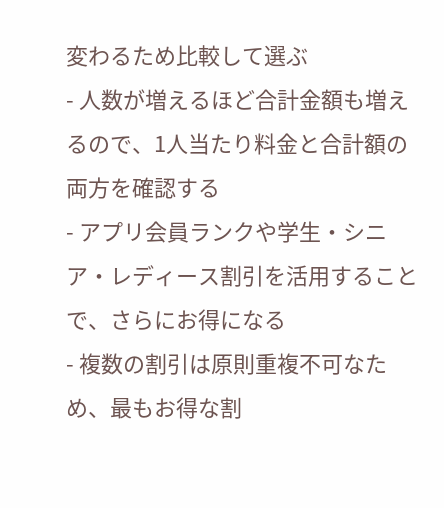変わるため比較して選ぶ
- 人数が増えるほど合計金額も増えるので、1人当たり料金と合計額の両方を確認する
- アプリ会員ランクや学生・シニア・レディース割引を活用することで、さらにお得になる
- 複数の割引は原則重複不可なため、最もお得な割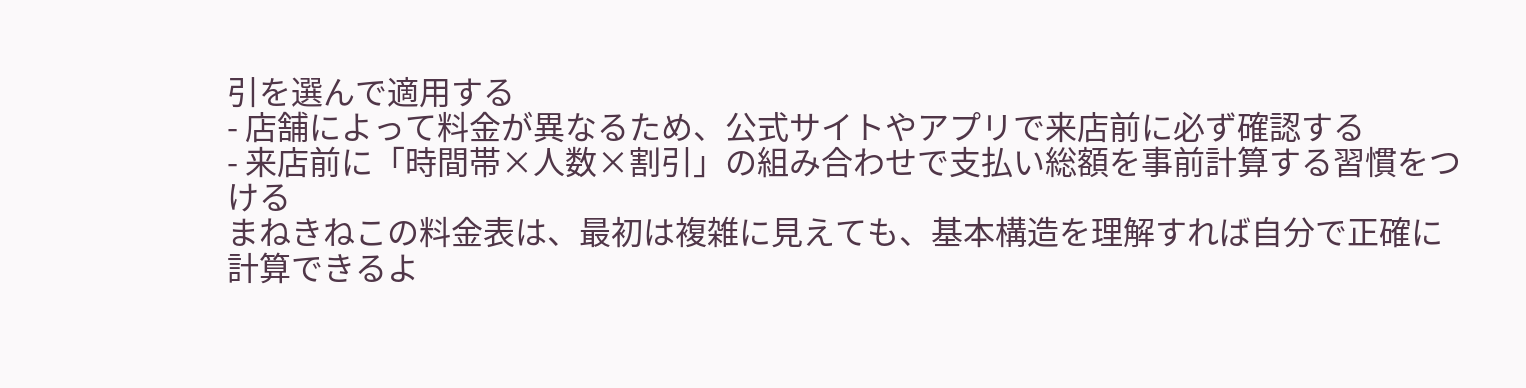引を選んで適用する
- 店舗によって料金が異なるため、公式サイトやアプリで来店前に必ず確認する
- 来店前に「時間帯×人数×割引」の組み合わせで支払い総額を事前計算する習慣をつける
まねきねこの料金表は、最初は複雑に見えても、基本構造を理解すれば自分で正確に計算できるよ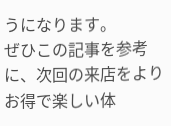うになります。
ぜひこの記事を参考に、次回の来店をよりお得で楽しい体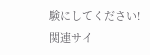験にしてください!
関連サイ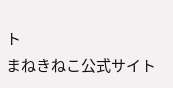ト
まねきねこ公式サイト